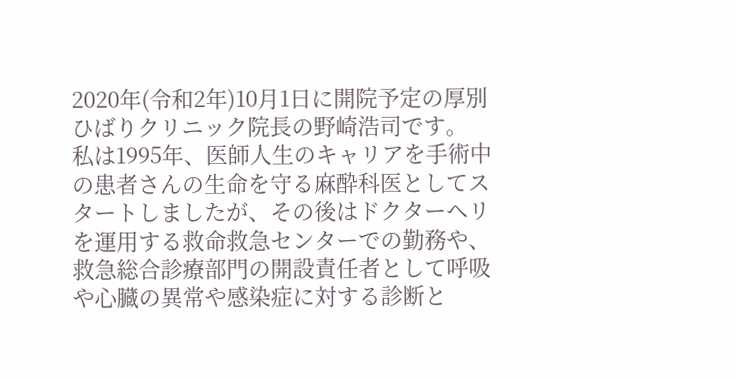2020年(令和2年)10月1日に開院予定の厚別ひばりクリニック院長の野崎浩司です。
私は1995年、医師人生のキャリアを手術中の患者さんの生命を守る麻酔科医としてスタートしましたが、その後はドクターヘリを運用する救命救急センターでの勤務や、救急総合診療部門の開設責任者として呼吸や心臓の異常や感染症に対する診断と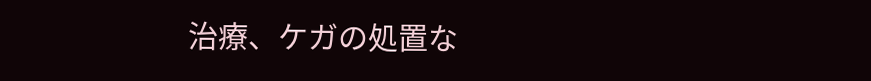治療、ケガの処置な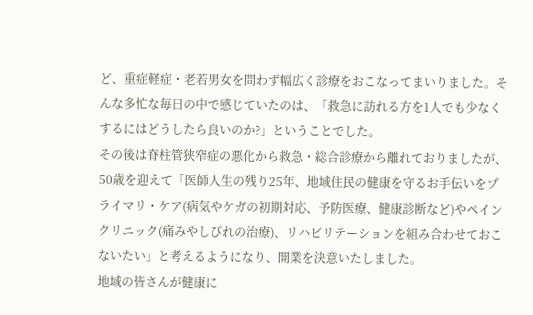ど、重症軽症・老若男女を問わず幅広く診療をおこなってまいりました。そんな多忙な毎日の中で感じていたのは、「救急に訪れる方を1人でも少なくするにはどうしたら良いのか?」ということでした。
その後は脊柱管狭窄症の悪化から救急・総合診療から離れておりましたが、50歳を迎えて「医師人生の残り25年、地域住民の健康を守るお手伝いをプライマリ・ケア(病気やケガの初期対応、予防医療、健康診断など)やペインクリニック(痛みやしびれの治療)、リハビリテーションを組み合わせておこないたい」と考えるようになり、開業を決意いたしました。
地域の皆さんが健康に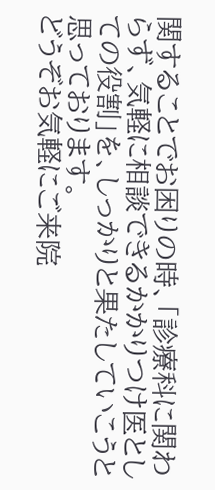関することでお困りの時、「診療科に関わらず、気軽に相談できるかかりつけ医としての役割」を、しっかりと果たしていこうと思っております。
どうぞお気軽にご来院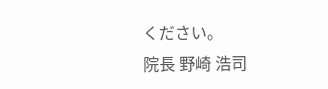ください。
院長 野崎 浩司